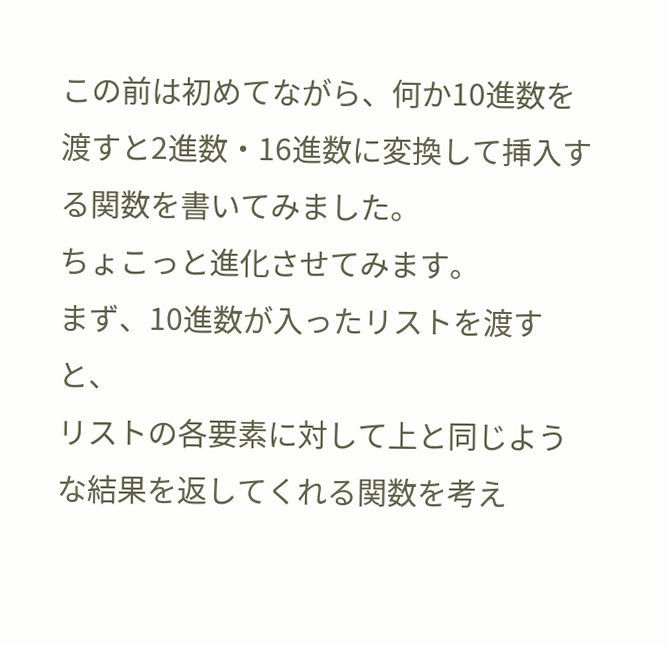この前は初めてながら、何か10進数を渡すと2進数・16進数に変換して挿入する関数を書いてみました。
ちょこっと進化させてみます。
まず、10進数が入ったリストを渡すと、
リストの各要素に対して上と同じような結果を返してくれる関数を考え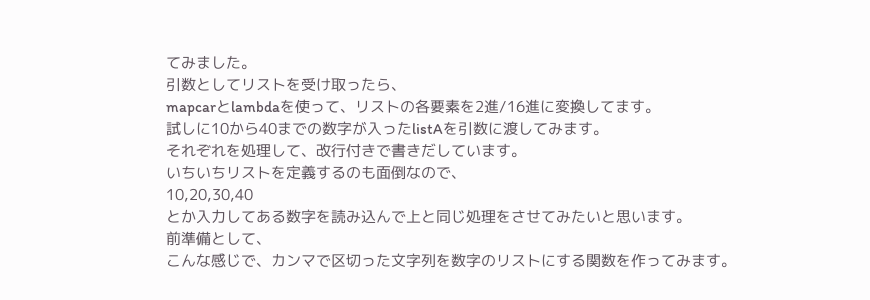てみました。
引数としてリストを受け取ったら、
mapcarとlambdaを使って、リストの各要素を2進/16進に変換してます。
試しに10から40までの数字が入ったlistAを引数に渡してみます。
それぞれを処理して、改行付きで書きだしています。
いちいちリストを定義するのも面倒なので、
10,20,30,40
とか入力してある数字を読み込んで上と同じ処理をさせてみたいと思います。
前準備として、
こんな感じで、カンマで区切った文字列を数字のリストにする関数を作ってみます。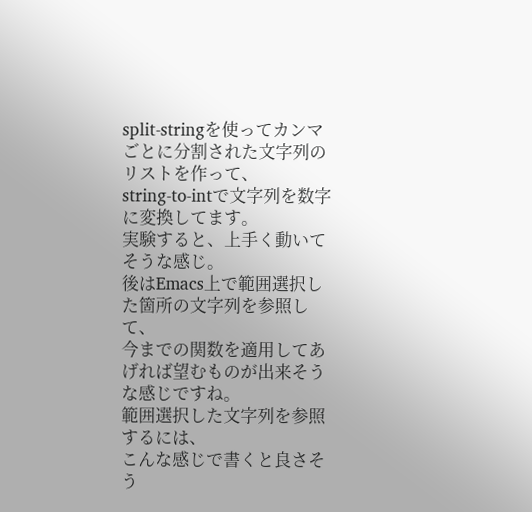split-stringを使ってカンマごとに分割された文字列のリストを作って、
string-to-intで文字列を数字に変換してます。
実験すると、上手く動いてそうな感じ。
後はEmacs上で範囲選択した箇所の文字列を参照して、
今までの関数を適用してあげれば望むものが出来そうな感じですね。
範囲選択した文字列を参照するには、
こんな感じで書くと良さそう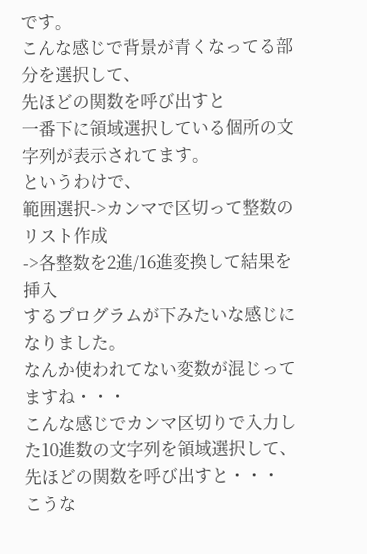です。
こんな感じで背景が青くなってる部分を選択して、
先ほどの関数を呼び出すと
一番下に領域選択している個所の文字列が表示されてます。
というわけで、
範囲選択->カンマで区切って整数のリスト作成
->各整数を2進/16進変換して結果を挿入
するプログラムが下みたいな感じになりました。
なんか使われてない変数が混じってますね・・・
こんな感じでカンマ区切りで入力した10進数の文字列を領域選択して、
先ほどの関数を呼び出すと・・・
こうな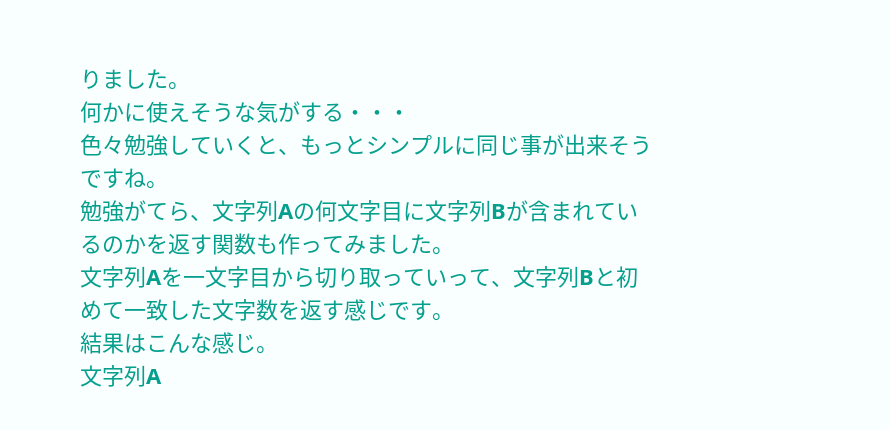りました。
何かに使えそうな気がする・・・
色々勉強していくと、もっとシンプルに同じ事が出来そうですね。
勉強がてら、文字列Aの何文字目に文字列Bが含まれているのかを返す関数も作ってみました。
文字列Aを一文字目から切り取っていって、文字列Bと初めて一致した文字数を返す感じです。
結果はこんな感じ。
文字列A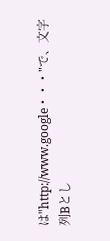は"http://www.google・・・"で、文字列Bとし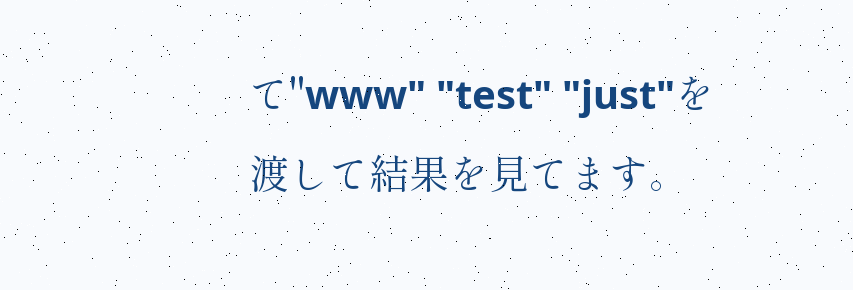て"www" "test" "just"を渡して結果を見てます。